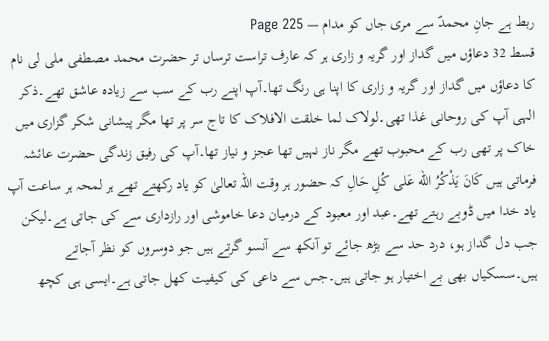ربط ہے جانِ محمدؐ سے مری جاں کو مدام — Page 225
قسط 32 دعاؤں میں گداز اور گریہ و زاری ہر کہ عارف تراست ترساں تر حضرت محمد مصطفی ملی لی نام کا دعاؤں میں گداز اور گریہ و زاری کا اپنا ہی رنگ تھا۔آپ اپنے رب کے سب سے زیادہ عاشق تھے۔ذکر الہی آپ کی روحانی غذا تھی۔لولاک لما خلقت الافلاک کا تاج سر پر تھا مگر پیشانی شکر گزاری میں خاک پر تھی رب کے محبوب تھے مگر ناز نہیں تھا عجز و نیاز تھا۔آپ کی رفیق زندگی حضرت عائشہ فرماتی ہیں كَانَ يَذْكُرُ الله عَلى كُلِ حَالِ کہ حضور ہر وقت اللہ تعالیٰ کو یاد رکھتے تھے ہر لمحہ ہر ساعت آپ یاد خدا میں ڈوبے رہتے تھے۔عبد اور معبود کے درمیان دعا خاموشی اور رازداری سے کی جاتی ہے۔لیکن جب دل گداز ہو، درد حد سے بڑھ جائے تو آنکھ سے آنسو گرتے ہیں جو دوسروں کو نظر آجاتے ہیں۔سسکیاں بھی بے اختیار ہو جاتی ہیں۔جس سے داعی کی کیفیت کھل جاتی ہے۔ایسی ہی کچھ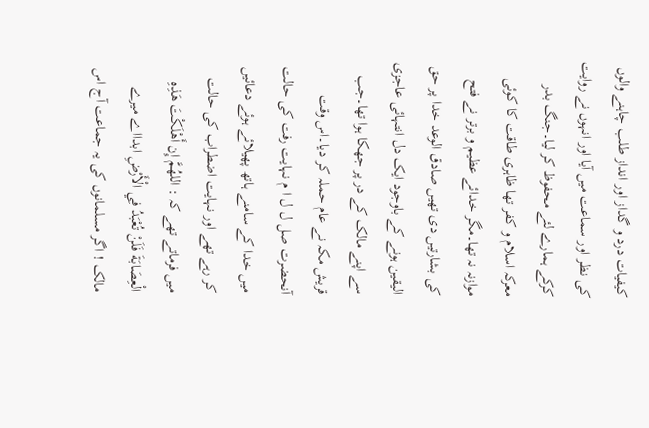کیفیات درد و گداز اور انداز طلب چاہنے والوں کی نظر اور سماعت میں آیا اور انہوں نے روایت کرکے ہمارے لئے محفوظ کر لیا۔جنگ بدر معرکہ اسلام و کفر تھا ظاہری طاقت کا کوئی موازنہ نہ تھا۔مگر خدائے عظیم و برتر نے فتح کی بشارتیں دی تھیں صادق الوعد خدا پر حق الیقین ہونے کے باوجود ایک دل انتہائی عاجزی سے اپنے مالک کے در پر جھکا ہوا تھا۔جب قریش مکہ نے عام حملہ کر دیا۔اس وقت آنحضرت صل ل ل ا م نہایت رفت کی حالت میں خدا کے سامنے ہاتھ پھیلائے ہوئے دعائیں کر رہے تھے اور نہایت اضطراب کی حالت میں فرماتے تھے کہ : اللهُمَّ إِن أَهْلَكْتَ هَذِهِ الْعِصَابَةَ فَلَنْ تُعْبَدُ فِي الْأَرْضِ ابدااے میرے مالک ! اگر مسلمانوں کی یہ جماعت آج اس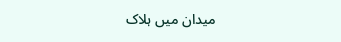میدان میں ہلاک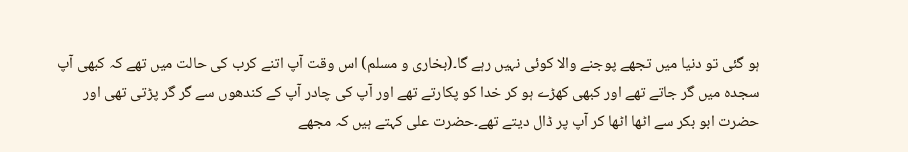ہو گئی تو دنیا میں تجھے پوجنے والا کوئی نہیں رہے گا۔(بخاری و مسلم) اس وقت آپ اتنے کرب کی حالت میں تھے کہ کبھی آپ سجدہ میں گر جاتے تھے اور کبھی کھڑے ہو کر خدا کو پکارتے تھے اور آپ کی چادر آپ کے کندھوں سے گر گر پڑتی تھی اور حضرت ابو بکر سے اٹھا اٹھا کر آپ پر ڈال دیتے تھے۔حضرت علی کہتے ہیں کہ مجھے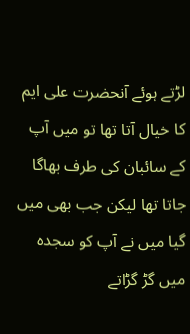لڑتے ہوئے آنحضرت علی ایم کا خیال آتا تھا تو میں آپ کے سائبان کی طرف بھاگا جاتا تھا لیکن جب بھی میں گیا میں نے آپ کو سجدہ میں گڑ گڑاتے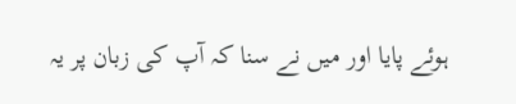ہوئے پایا اور میں نے سنا کہ آپ کی زبان پر یہ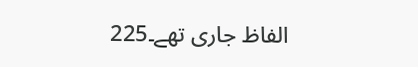الفاظ جاری تھے۔225